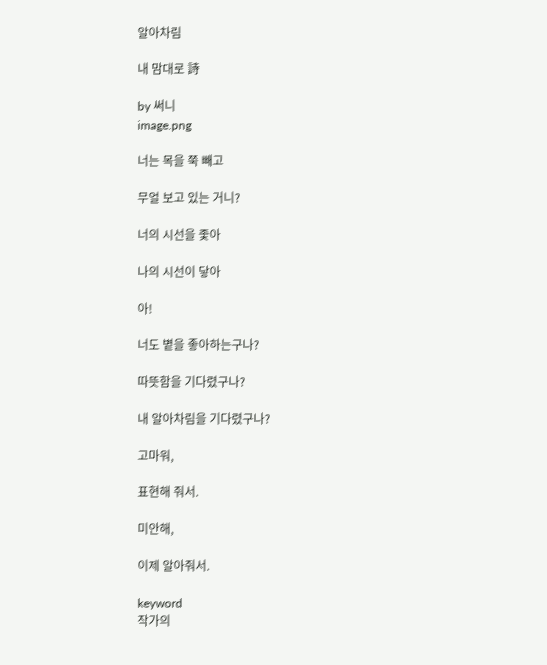알아차림

내 맘대로 詩

by 써니
image.png

너는 목을 쭉 빼고

무얼 보고 있는 거니?

너의 시선을 좇아

나의 시선이 닿아

아!

너도 볕을 좋아하는구나?

따뜻함을 기다렸구나?

내 알아차림을 기다렸구나?

고마워,

표현해 줘서.

미안해,

이제 알아줘서.

keyword
작가의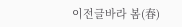이전글바라 봄(春)